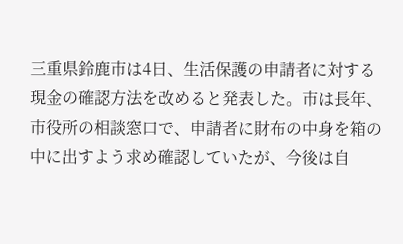三重県鈴鹿市は4日、生活保護の申請者に対する現金の確認方法を改めると発表した。市は長年、市役所の相談窓口で、申請者に財布の中身を箱の中に出すよう求め確認していたが、今後は自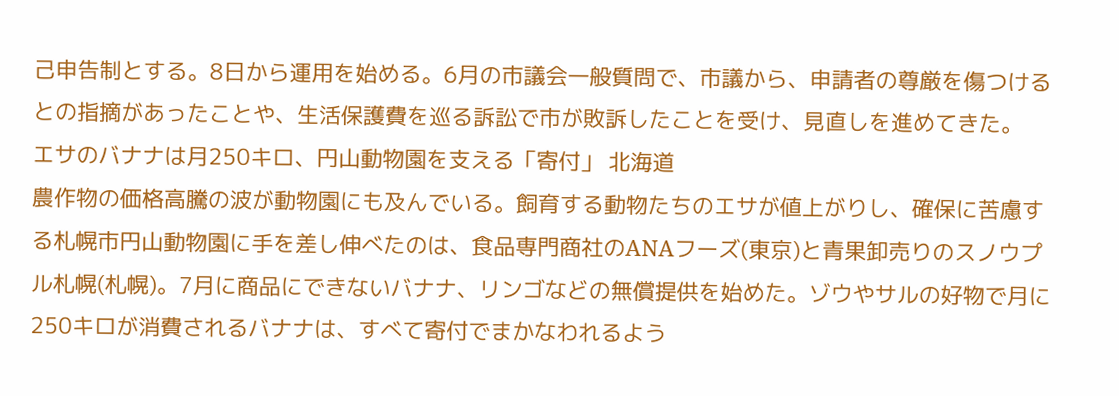己申告制とする。8日から運用を始める。6月の市議会一般質問で、市議から、申請者の尊厳を傷つけるとの指摘があったことや、生活保護費を巡る訴訟で市が敗訴したことを受け、見直しを進めてきた。
エサのバナナは月250キロ、円山動物園を支える「寄付」 北海道
農作物の価格高騰の波が動物園にも及んでいる。飼育する動物たちのエサが値上がりし、確保に苦慮する札幌市円山動物園に手を差し伸べたのは、食品専門商社のANAフーズ(東京)と青果卸売りのスノウプル札幌(札幌)。7月に商品にできないバナナ、リンゴなどの無償提供を始めた。ゾウやサルの好物で月に250キロが消費されるバナナは、すべて寄付でまかなわれるよう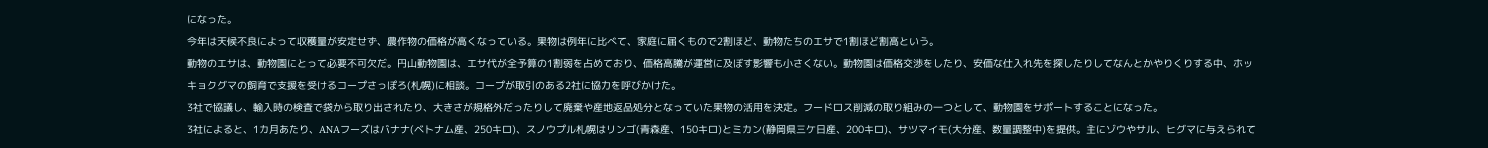になった。
今年は天候不良によって収穫量が安定せず、農作物の価格が高くなっている。果物は例年に比べて、家庭に届くもので2割ほど、動物たちのエサで1割ほど割高という。
動物のエサは、動物園にとって必要不可欠だ。円山動物園は、エサ代が全予算の1割弱を占めており、価格高騰が運営に及ぼす影響も小さくない。動物園は価格交渉をしたり、安価な仕入れ先を探したりしてなんとかやりくりする中、ホッキョクグマの飼育で支援を受けるコープさっぽろ(札幌)に相談。コープが取引のある2社に協力を呼びかけた。
3社で協議し、輸入時の検査で袋から取り出されたり、大きさが規格外だったりして廃棄や産地返品処分となっていた果物の活用を決定。フードロス削減の取り組みの一つとして、動物園をサポートすることになった。
3社によると、1カ月あたり、ANAフーズはバナナ(ベトナム産、250キロ)、スノウプル札幌はリンゴ(青森産、150キロ)とミカン(静岡県三ケ日産、200キロ)、サツマイモ(大分産、数量調整中)を提供。主にゾウやサル、ヒグマに与えられて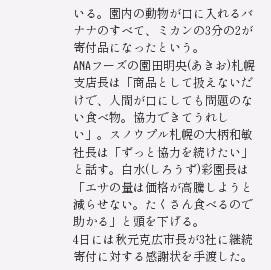いる。園内の動物が口に入れるバナナのすべて、ミカンの3分の2が寄付品になったという。
ANAフーズの園田明央(あきお)札幌支店長は「商品として扱えないだけで、人間が口にしても問題のない食べ物。協力できてうれしい」。スノウプル札幌の大柄和敏社長は「ずっと協力を続けたい」と話す。白水(しろうず)彩園長は「エサの量は価格が高騰しようと減らせない。たくさん食べるので助かる」と頭を下げる。
4日には秋元克広市長が3社に継続寄付に対する感謝状を手渡した。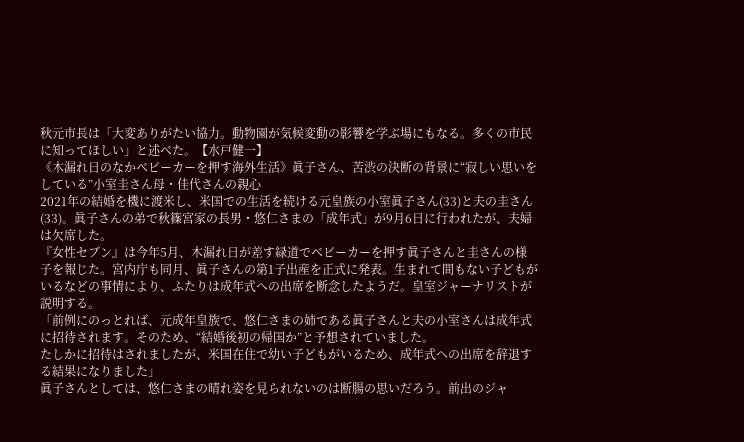秋元市長は「大変ありがたい協力。動物園が気候変動の影響を学ぶ場にもなる。多くの市民に知ってほしい」と述べた。【水戸健一】
《木漏れ日のなかベビーカーを押す海外生活》眞子さん、苦渋の決断の背景に“寂しい思いをしている”小室圭さん母・佳代さんの親心
2021年の結婚を機に渡米し、米国での生活を続ける元皇族の小室眞子さん(33)と夫の圭さん(33)。眞子さんの弟で秋篠宮家の長男・悠仁さまの「成年式」が9月6日に行われたが、夫婦は欠席した。
『女性セブン』は今年5月、木漏れ日が差す緑道でベビーカーを押す眞子さんと圭さんの様子を報じた。宮内庁も同月、眞子さんの第1子出産を正式に発表。生まれて間もない子どもがいるなどの事情により、ふたりは成年式への出席を断念したようだ。皇室ジャーナリストが説明する。
「前例にのっとれば、元成年皇族で、悠仁さまの姉である眞子さんと夫の小室さんは成年式に招待されます。そのため、“結婚後初の帰国か”と予想されていました。
たしかに招待はされましたが、米国在住で幼い子どもがいるため、成年式への出席を辞退する結果になりました」
眞子さんとしては、悠仁さまの晴れ姿を見られないのは断腸の思いだろう。前出のジャ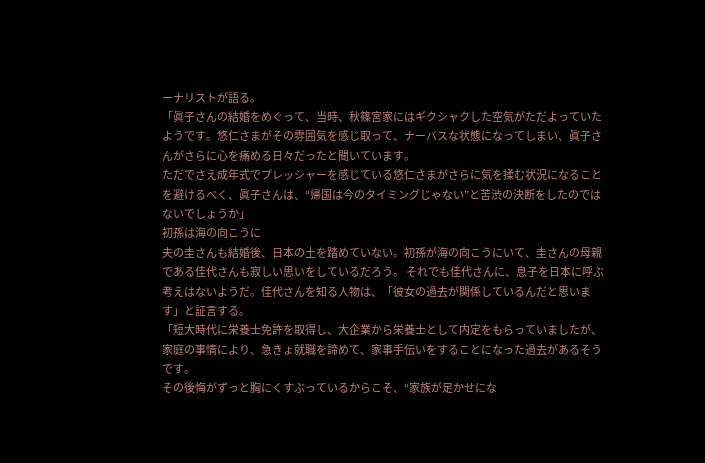ーナリストが語る。
「眞子さんの結婚をめぐって、当時、秋篠宮家にはギクシャクした空気がただよっていたようです。悠仁さまがその雰囲気を感じ取って、ナーバスな状態になってしまい、眞子さんがさらに心を痛める日々だったと聞いています。
ただでさえ成年式でプレッシャーを感じている悠仁さまがさらに気を揉む状況になることを避けるべく、眞子さんは、“帰国は今のタイミングじゃない”と苦渋の決断をしたのではないでしょうか」
初孫は海の向こうに
夫の圭さんも結婚後、日本の土を踏めていない。初孫が海の向こうにいて、圭さんの母親である佳代さんも寂しい思いをしているだろう。 それでも佳代さんに、息子を日本に呼ぶ考えはないようだ。佳代さんを知る人物は、「彼女の過去が関係しているんだと思います」と証言する。
「短大時代に栄養士免許を取得し、大企業から栄養士として内定をもらっていましたが、家庭の事情により、急きょ就職を諦めて、家事手伝いをすることになった過去があるそうです。
その後悔がずっと胸にくすぶっているからこそ、“家族が足かせにな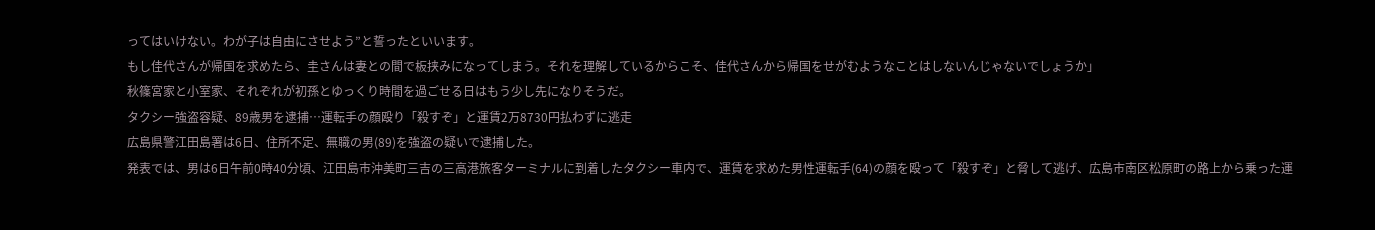ってはいけない。わが子は自由にさせよう”と誓ったといいます。
もし佳代さんが帰国を求めたら、圭さんは妻との間で板挟みになってしまう。それを理解しているからこそ、佳代さんから帰国をせがむようなことはしないんじゃないでしょうか」
秋篠宮家と小室家、それぞれが初孫とゆっくり時間を過ごせる日はもう少し先になりそうだ。
タクシー強盗容疑、89歳男を逮捕…運転手の顔殴り「殺すぞ」と運賃2万8730円払わずに逃走
広島県警江田島署は6日、住所不定、無職の男(89)を強盗の疑いで逮捕した。
発表では、男は6日午前0時40分頃、江田島市沖美町三吉の三高港旅客ターミナルに到着したタクシー車内で、運賃を求めた男性運転手(64)の顔を殴って「殺すぞ」と脅して逃げ、広島市南区松原町の路上から乗った運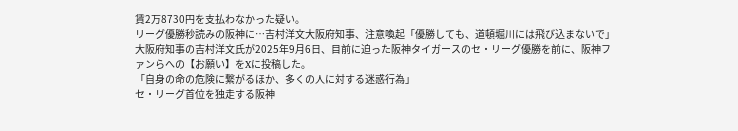賃2万8730円を支払わなかった疑い。
リーグ優勝秒読みの阪神に…吉村洋文大阪府知事、注意喚起「優勝しても、道頓堀川には飛び込まないで」
大阪府知事の吉村洋文氏が2025年9月6日、目前に迫った阪神タイガースのセ・リーグ優勝を前に、阪神ファンらへの【お願い】をXに投稿した。
「自身の命の危険に繋がるほか、多くの人に対する迷惑行為」
セ・リーグ首位を独走する阪神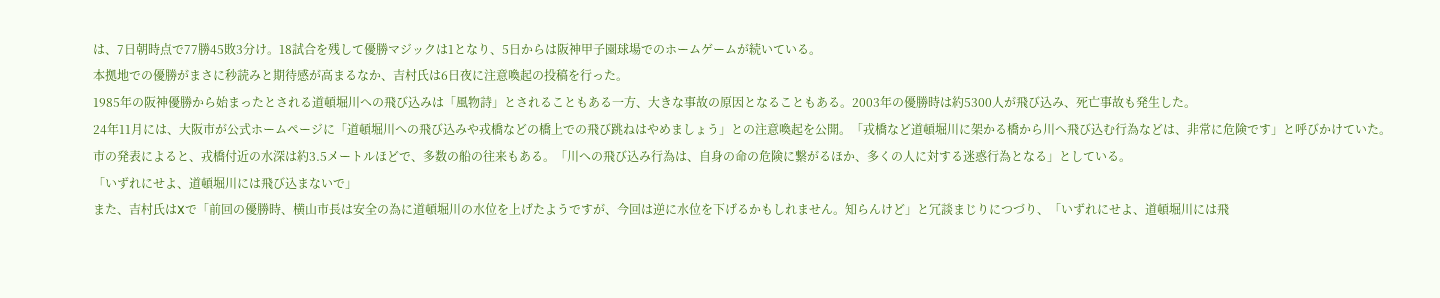は、7日朝時点で77勝45敗3分け。18試合を残して優勝マジックは1となり、5日からは阪神甲子園球場でのホームゲームが続いている。
本拠地での優勝がまさに秒読みと期待感が高まるなか、吉村氏は6日夜に注意喚起の投稿を行った。
1985年の阪神優勝から始まったとされる道頓堀川への飛び込みは「風物詩」とされることもある一方、大きな事故の原因となることもある。2003年の優勝時は約5300人が飛び込み、死亡事故も発生した。
24年11月には、大阪市が公式ホームページに「道頓堀川への飛び込みや戎橋などの橋上での飛び跳ねはやめましょう」との注意喚起を公開。「戎橋など道頓堀川に架かる橋から川へ飛び込む行為などは、非常に危険です」と呼びかけていた。
市の発表によると、戎橋付近の水深は約3.5メートルほどで、多数の船の往来もある。「川への飛び込み行為は、自身の命の危険に繋がるほか、多くの人に対する迷惑行為となる」としている。
「いずれにせよ、道頓堀川には飛び込まないで」
また、吉村氏はXで「前回の優勝時、横山市長は安全の為に道頓堀川の水位を上げたようですが、今回は逆に水位を下げるかもしれません。知らんけど」と冗談まじりにつづり、「いずれにせよ、道頓堀川には飛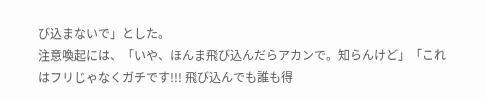び込まないで」とした。
注意喚起には、「いや、ほんま飛び込んだらアカンで。知らんけど」「これはフリじゃなくガチです!!! 飛び込んでも誰も得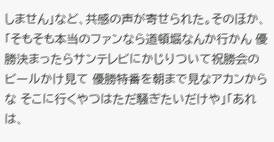しません」など、共感の声が寄せられた。そのほか、「そもそも本当のファンなら道頓堀なんか行かん 優勝決まったらサンテレビにかじりついて祝勝会のビールかけ見て 優勝特番を朝まで見なアカンからな そこに行くやつはただ騒ぎたいだけや」「あれは、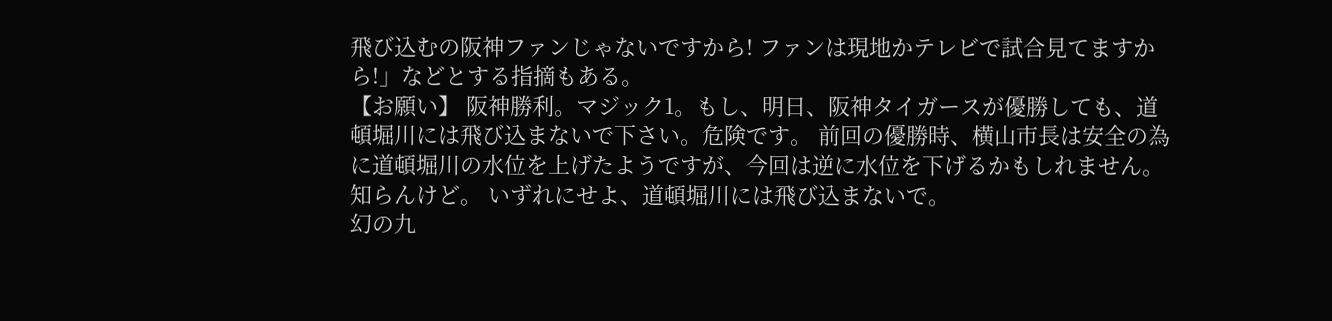飛び込むの阪神ファンじゃないですから! ファンは現地かテレビで試合見てますから!」などとする指摘もある。
【お願い】 阪神勝利。マジック1。もし、明日、阪神タイガースが優勝しても、道頓堀川には飛び込まないで下さい。危険です。 前回の優勝時、横山市長は安全の為に道頓堀川の水位を上げたようですが、今回は逆に水位を下げるかもしれません。知らんけど。 いずれにせよ、道頓堀川には飛び込まないで。
幻の九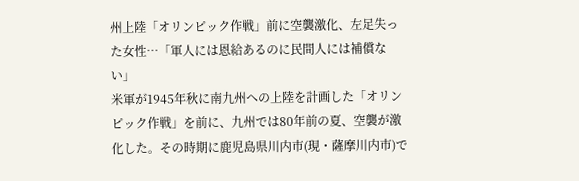州上陸「オリンピック作戦」前に空襲激化、左足失った女性…「軍人には恩給あるのに民間人には補償ない」
米軍が1945年秋に南九州への上陸を計画した「オリンピック作戦」を前に、九州では80年前の夏、空襲が激化した。その時期に鹿児島県川内市(現・薩摩川内市)で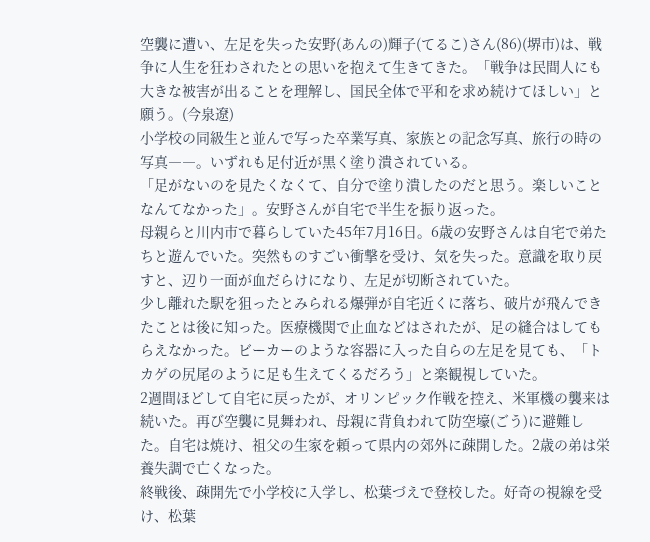空襲に遭い、左足を失った安野(あんの)輝子(てるこ)さん(86)(堺市)は、戦争に人生を狂わされたとの思いを抱えて生きてきた。「戦争は民間人にも大きな被害が出ることを理解し、国民全体で平和を求め続けてほしい」と願う。(今泉遼)
小学校の同級生と並んで写った卒業写真、家族との記念写真、旅行の時の写真――。いずれも足付近が黒く塗り潰されている。
「足がないのを見たくなくて、自分で塗り潰したのだと思う。楽しいことなんてなかった」。安野さんが自宅で半生を振り返った。
母親らと川内市で暮らしていた45年7月16日。6歳の安野さんは自宅で弟たちと遊んでいた。突然ものすごい衝撃を受け、気を失った。意識を取り戻すと、辺り一面が血だらけになり、左足が切断されていた。
少し離れた駅を狙ったとみられる爆弾が自宅近くに落ち、破片が飛んできたことは後に知った。医療機関で止血などはされたが、足の縫合はしてもらえなかった。ビーカーのような容器に入った自らの左足を見ても、「トカゲの尻尾のように足も生えてくるだろう」と楽観視していた。
2週間ほどして自宅に戻ったが、オリンピック作戦を控え、米軍機の襲来は続いた。再び空襲に見舞われ、母親に背負われて防空壕(ごう)に避難した。自宅は焼け、祖父の生家を頼って県内の郊外に疎開した。2歳の弟は栄養失調で亡くなった。
終戦後、疎開先で小学校に入学し、松葉づえで登校した。好奇の視線を受け、松葉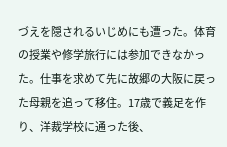づえを隠されるいじめにも遭った。体育の授業や修学旅行には参加できなかった。仕事を求めて先に故郷の大阪に戻った母親を追って移住。17歳で義足を作り、洋裁学校に通った後、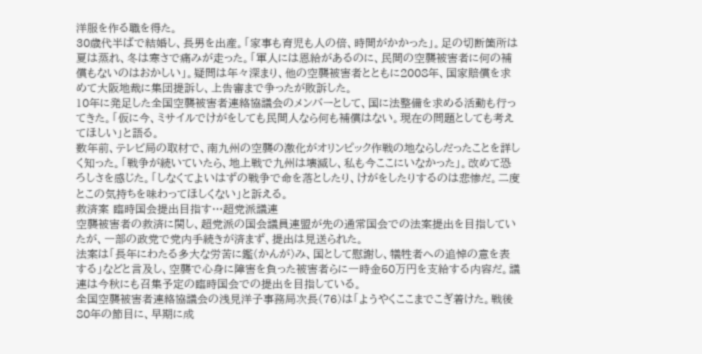洋服を作る職を得た。
30歳代半ばで結婚し、長男を出産。「家事も育児も人の倍、時間がかかった」。足の切断箇所は夏は蒸れ、冬は寒さで痛みが走った。「軍人には恩給があるのに、民間の空襲被害者に何の補償もないのはおかしい」。疑問は年々深まり、他の空襲被害者とともに2008年、国家賠償を求めて大阪地裁に集団提訴し、上告審まで争ったが敗訴した。
10年に発足した全国空襲被害者連絡協議会のメンバーとして、国に法整備を求める活動も行ってきた。「仮に今、ミサイルでけがをしても民間人なら何も補償はない。現在の問題としても考えてほしい」と語る。
数年前、テレビ局の取材で、南九州の空襲の激化がオリンピック作戦の地ならしだったことを詳しく知った。「戦争が続いていたら、地上戦で九州は壊滅し、私も今ここにいなかった」。改めて恐ろしさを感じた。「しなくてよいはずの戦争で命を落としたり、けがをしたりするのは悲惨だ。二度とこの気持ちを味わってほしくない」と訴える。
救済案 臨時国会提出目指す…超党派議連
空襲被害者の救済に関し、超党派の国会議員連盟が先の通常国会での法案提出を目指していたが、一部の政党で党内手続きが済まず、提出は見送られた。
法案は「長年にわたる多大な労苦に鑑(かんが)み、国として慰謝し、犠牲者への追悼の意を表する」などと言及し、空襲で心身に障害を負った被害者らに一時金50万円を支給する内容だ。議連は今秋にも召集予定の臨時国会での提出を目指している。
全国空襲被害者連絡協議会の浅見洋子事務局次長(76)は「ようやくここまでこぎ着けた。戦後80年の節目に、早期に成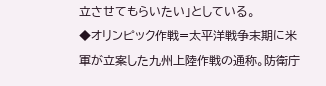立させてもらいたい」としている。
◆オリンピック作戦=太平洋戦争末期に米軍が立案した九州上陸作戦の通称。防衛庁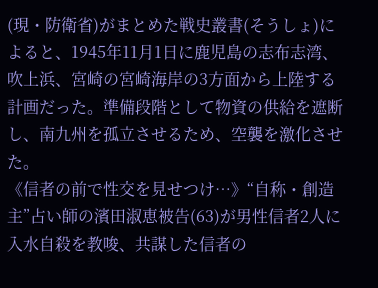(現・防衛省)がまとめた戦史叢書(そうしょ)によると、1945年11月1日に鹿児島の志布志湾、吹上浜、宮崎の宮崎海岸の3方面から上陸する計画だった。準備段階として物資の供給を遮断し、南九州を孤立させるため、空襲を激化させた。
《信者の前で性交を見せつけ…》“自称・創造主”占い師の濱田淑恵被告(63)が男性信者2人に入水自殺を教唆、共謀した信者の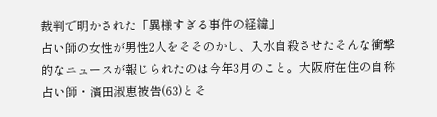裁判で明かされた「異様すぎる事件の経緯」
占い師の女性が男性2人をそそのかし、入水自殺させたそんな衝撃的なニュースが報じられたのは今年3月のこと。大阪府在住の自称占い師・濱田淑恵被告(63)とそ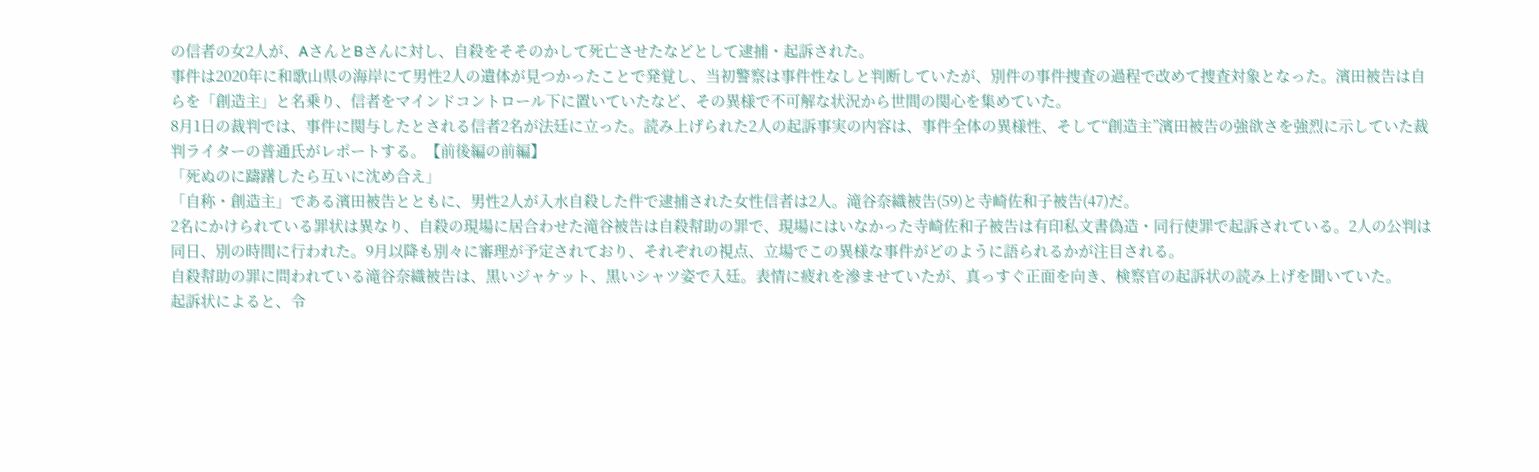の信者の女2人が、AさんとBさんに対し、自殺をそそのかして死亡させたなどとして逮捕・起訴された。
事件は2020年に和歌山県の海岸にて男性2人の遺体が見つかったことで発覚し、当初警察は事件性なしと判断していたが、別件の事件捜査の過程で改めて捜査対象となった。濱田被告は自らを「創造主」と名乗り、信者をマインドコントロール下に置いていたなど、その異様で不可解な状況から世間の関心を集めていた。
8月1日の裁判では、事件に関与したとされる信者2名が法廷に立った。読み上げられた2人の起訴事実の内容は、事件全体の異様性、そして“創造主”濱田被告の強欲さを強烈に示していた裁判ライターの普通氏がレポートする。【前後編の前編】
「死ぬのに躊躇したら互いに沈め合え」
「自称・創造主」である濱田被告とともに、男性2人が入水自殺した件で逮捕された女性信者は2人。滝谷奈織被告(59)と寺崎佐和子被告(47)だ。
2名にかけられている罪状は異なり、自殺の現場に居合わせた滝谷被告は自殺幇助の罪で、現場にはいなかった寺崎佐和子被告は有印私文書偽造・同行使罪で起訴されている。2人の公判は同日、別の時間に行われた。9月以降も別々に審理が予定されており、それぞれの視点、立場でこの異様な事件がどのように語られるかが注目される。
自殺幇助の罪に問われている滝谷奈織被告は、黒いジャケット、黒いシャツ姿で入廷。表情に疲れを滲ませていたが、真っすぐ正面を向き、検察官の起訴状の読み上げを聞いていた。
起訴状によると、令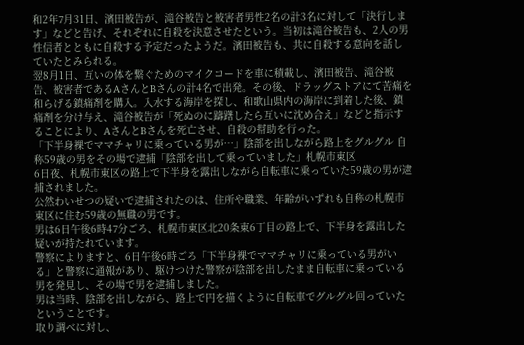和2年7月31日、濱田被告が、滝谷被告と被害者男性2名の計3名に対して「決行します」などと告げ、それぞれに自殺を決意させたという。当初は滝谷被告も、2人の男性信者とともに自殺する予定だったようだ。濱田被告も、共に自殺する意向を話していたとみられる。
翌8月1日、互いの体を繋ぐためのマイクコードを車に積載し、濱田被告、滝谷被告、被害者であるAさんとBさんの計4名で出発。その後、ドラッグストアにて苦痛を和らげる鎮痛剤を購入。入水する海岸を探し、和歌山県内の海岸に到着した後、鎮痛剤を分け与え、滝谷被告が「死ぬのに躊躇したら互いに沈め合え」などと指示することにより、AさんとBさんを死亡させ、自殺の幇助を行った。
「下半身裸でママチャリに乗っている男が…」陰部を出しながら路上をグルグル 自称59歳の男をその場で逮捕「陰部を出して乗っていました」札幌市東区
6日夜、札幌市東区の路上で下半身を露出しながら自転車に乗っていた59歳の男が逮捕されました。
公然わいせつの疑いで逮捕されたのは、住所や職業、年齢がいずれも自称の札幌市東区に住む59歳の無職の男です。
男は6日午後6時47分ごろ、札幌市東区北20条東6丁目の路上で、下半身を露出した疑いが持たれています。
警察によりますと、6日午後6時ごろ「下半身裸でママチャリに乗っている男がいる」と警察に通報があり、駆けつけた警察が陰部を出したまま自転車に乗っている男を発見し、その場で男を逮捕しました。
男は当時、陰部を出しながら、路上で円を描くように自転車でグルグル回っていたということです。
取り調べに対し、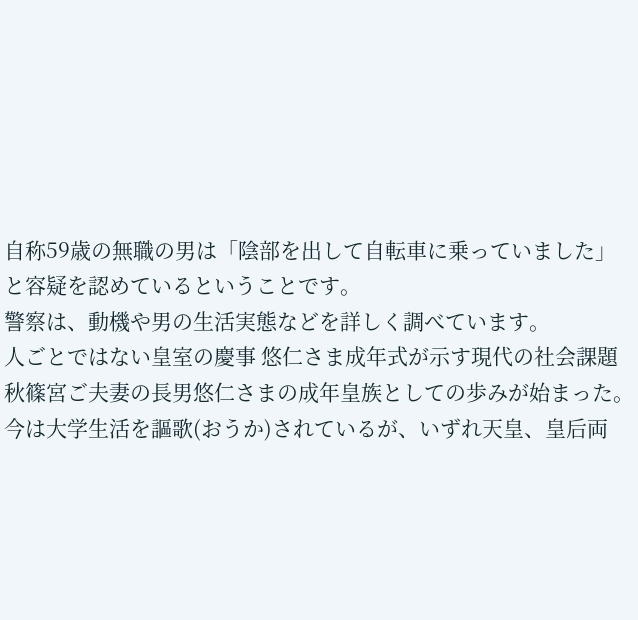自称59歳の無職の男は「陰部を出して自転車に乗っていました」と容疑を認めているということです。
警察は、動機や男の生活実態などを詳しく調べています。
人ごとではない皇室の慶事 悠仁さま成年式が示す現代の社会課題
秋篠宮ご夫妻の長男悠仁さまの成年皇族としての歩みが始まった。今は大学生活を謳歌(おうか)されているが、いずれ天皇、皇后両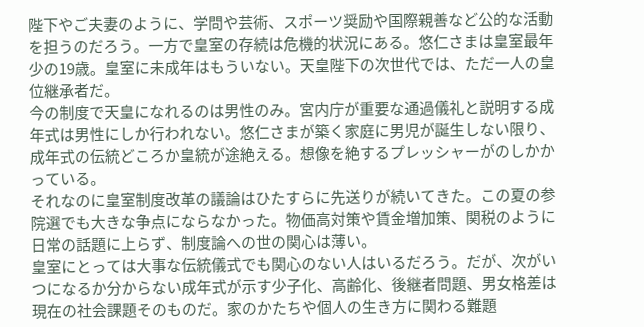陛下やご夫妻のように、学問や芸術、スポーツ奨励や国際親善など公的な活動を担うのだろう。一方で皇室の存続は危機的状況にある。悠仁さまは皇室最年少の19歳。皇室に未成年はもういない。天皇陛下の次世代では、ただ一人の皇位継承者だ。
今の制度で天皇になれるのは男性のみ。宮内庁が重要な通過儀礼と説明する成年式は男性にしか行われない。悠仁さまが築く家庭に男児が誕生しない限り、成年式の伝統どころか皇統が途絶える。想像を絶するプレッシャーがのしかかっている。
それなのに皇室制度改革の議論はひたすらに先送りが続いてきた。この夏の参院選でも大きな争点にならなかった。物価高対策や賃金増加策、関税のように日常の話題に上らず、制度論への世の関心は薄い。
皇室にとっては大事な伝統儀式でも関心のない人はいるだろう。だが、次がいつになるか分からない成年式が示す少子化、高齢化、後継者問題、男女格差は現在の社会課題そのものだ。家のかたちや個人の生き方に関わる難題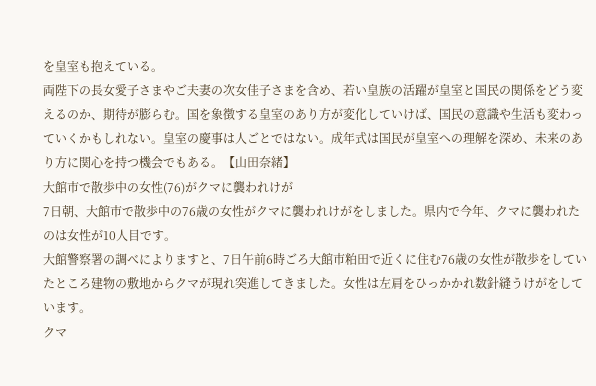を皇室も抱えている。
両陛下の長女愛子さまやご夫妻の次女佳子さまを含め、若い皇族の活躍が皇室と国民の関係をどう変えるのか、期待が膨らむ。国を象徴する皇室のあり方が変化していけば、国民の意識や生活も変わっていくかもしれない。皇室の慶事は人ごとではない。成年式は国民が皇室への理解を深め、未来のあり方に関心を持つ機会でもある。【山田奈緒】
大館市で散歩中の女性(76)がクマに襲われけが
7日朝、大館市で散歩中の76歳の女性がクマに襲われけがをしました。県内で今年、クマに襲われたのは女性が10人目です。
大館警察署の調べによりますと、7日午前6時ごろ大館市粕田で近くに住む76歳の女性が散歩をしていたところ建物の敷地からクマが現れ突進してきました。女性は左肩をひっかかれ数針縫うけがをしています。
クマ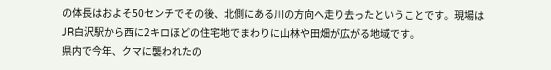の体長はおよそ50センチでその後、北側にある川の方向へ走り去ったということです。現場はJR白沢駅から西に2キロほどの住宅地でまわりに山林や田畑が広がる地域です。
県内で今年、クマに襲われたの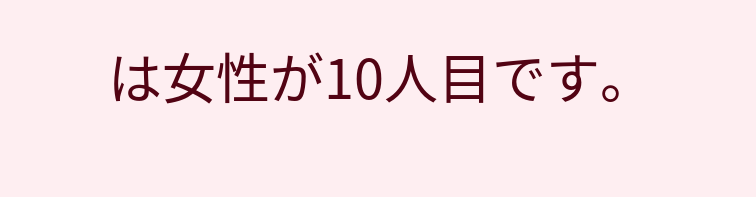は女性が10人目です。